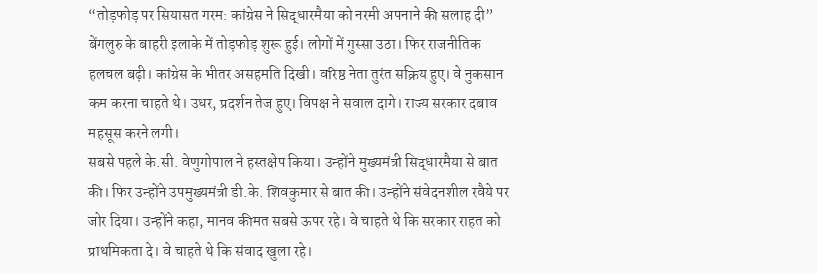“तोड़फोड़ पर सियासत गरम: कांग्रेस ने सिद्धारमैया को नरमी अपनाने की सलाह दी”
बेंगलुरु के बाहरी इलाके में तोड़फोड़ शुरू हुई। लोगों में गुस्सा उठा। फिर राजनीतिक हलचल बढ़ी। कांग्रेस के भीतर असहमति दिखी। वरिष्ठ नेता तुरंत सक्रिय हुए। वे नुकसान कम करना चाहते थे। उधर, प्रदर्शन तेज हुए। विपक्ष ने सवाल दागे। राज्य सरकार दबाव महसूस करने लगी।
सबसे पहले के.सी. वेणुगोपाल ने हस्तक्षेप किया। उन्होंने मुख्यमंत्री सिद्धारमैया से बात की। फिर उन्होंने उपमुख्यमंत्री डी.के. शिवकुमार से बात की। उन्होंने संवेदनशील रवैये पर जोर दिया। उन्होंने कहा, मानव कीमत सबसे ऊपर रहे। वे चाहते थे कि सरकार राहत को प्राथमिकता दे। वे चाहते थे कि संवाद खुला रहे।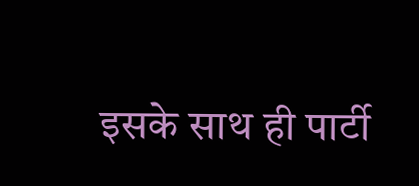इसके साथ ही पार्टी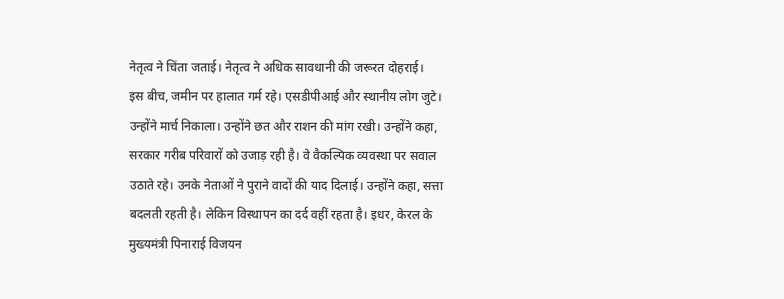नेतृत्व ने चिंता जताई। नेतृत्व ने अधिक सावधानी की जरूरत दोहराई।
इस बीच, जमीन पर हालात गर्म रहे। एसडीपीआई और स्थानीय लोग जुटे। उन्होंने मार्च निकाला। उन्होंने छत और राशन की मांग रखी। उन्होंने कहा, सरकार गरीब परिवारों को उजाड़ रही है। वे वैकल्पिक व्यवस्था पर सवाल उठाते रहे। उनके नेताओं ने पुराने वादों की याद दिलाई। उन्होंने कहा, सत्ता बदलती रहती है। लेकिन विस्थापन का दर्द वहीं रहता है। इधर, केरल के मुख्यमंत्री पिनाराई विजयन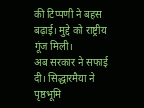की टिप्पणी ने बहस बढ़ाई। मुद्दे को राष्ट्रीय गूंज मिली।
अब सरकार ने सफाई दी। सिद्धारमैया ने पृष्ठभूमि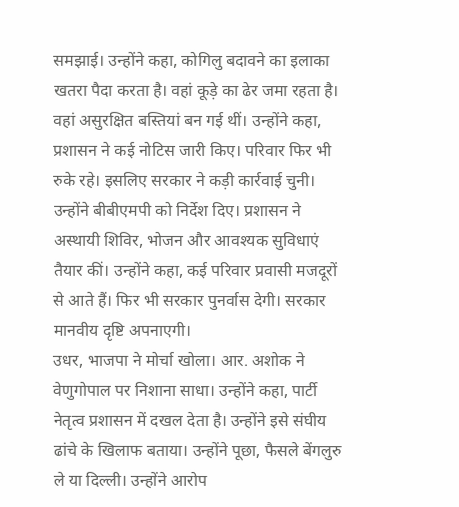समझाई। उन्होंने कहा, कोगिलु बदावने का इलाका खतरा पैदा करता है। वहां कूड़े का ढेर जमा रहता है। वहां असुरक्षित बस्तियां बन गई थीं। उन्होंने कहा, प्रशासन ने कई नोटिस जारी किए। परिवार फिर भी रुके रहे। इसलिए सरकार ने कड़ी कार्रवाई चुनी। उन्होंने बीबीएमपी को निर्देश दिए। प्रशासन ने अस्थायी शिविर, भोजन और आवश्यक सुविधाएं तैयार कीं। उन्होंने कहा, कई परिवार प्रवासी मजदूरों से आते हैं। फिर भी सरकार पुनर्वास देगी। सरकार मानवीय दृष्टि अपनाएगी।
उधर, भाजपा ने मोर्चा खोला। आर. अशोक ने वेणुगोपाल पर निशाना साधा। उन्होंने कहा, पार्टी नेतृत्व प्रशासन में दखल देता है। उन्होंने इसे संघीय ढांचे के खिलाफ बताया। उन्होंने पूछा, फैसले बेंगलुरु ले या दिल्ली। उन्होंने आरोप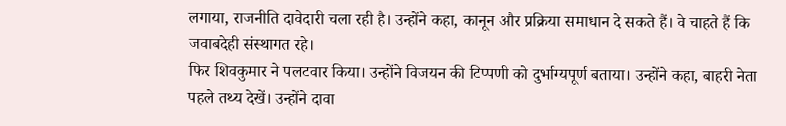लगाया, राजनीति दावेदारी चला रही है। उन्होंने कहा, कानून और प्रक्रिया समाधान दे सकते हैं। वे चाहते हैं कि जवाबदेही संस्थागत रहे।
फिर शिवकुमार ने पलटवार किया। उन्होंने विजयन की टिप्पणी को दुर्भाग्यपूर्ण बताया। उन्होंने कहा, बाहरी नेता पहले तथ्य देखें। उन्होंने दावा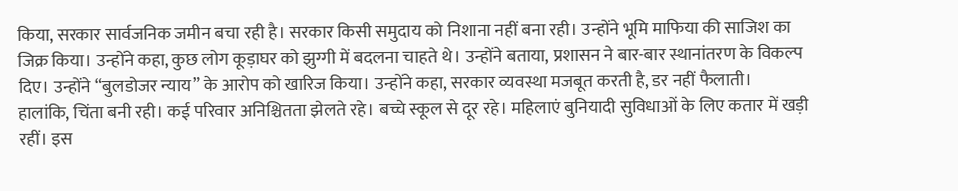किया, सरकार सार्वजनिक जमीन बचा रही है। सरकार किसी समुदाय को निशाना नहीं बना रही। उन्होंने भूमि माफिया की साजिश का जिक्र किया। उन्होंने कहा, कुछ लोग कूड़ाघर को झुग्गी में बदलना चाहते थे। उन्होंने बताया, प्रशासन ने बार-बार स्थानांतरण के विकल्प दिए। उन्होंने “बुलडोजर न्याय” के आरोप को खारिज किया। उन्होंने कहा, सरकार व्यवस्था मजबूत करती है, डर नहीं फैलाती।
हालांकि, चिंता बनी रही। कई परिवार अनिश्चितता झेलते रहे। बच्चे स्कूल से दूर रहे। महिलाएं बुनियादी सुविधाओं के लिए कतार में खड़ी रहीं। इस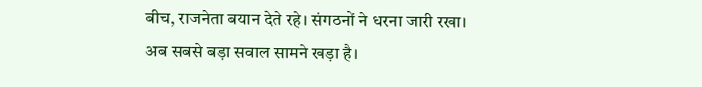बीच, राजनेता बयान देते रहे। संगठनों ने धरना जारी रखा।
अब सबसे बड़ा सवाल सामने खड़ा है।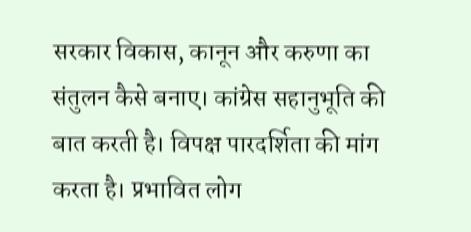सरकार विकास, कानून और करुणा का संतुलन कैसे बनाए। कांग्रेस सहानुभूति की बात करती है। विपक्ष पारदर्शिता की मांग करता है। प्रभावित लोग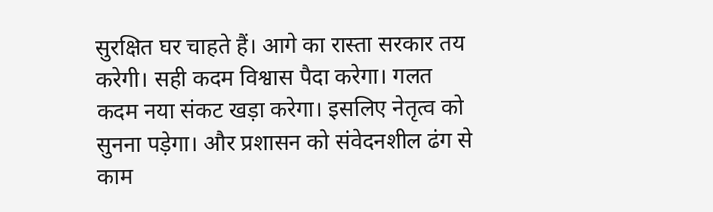सुरक्षित घर चाहते हैं। आगे का रास्ता सरकार तय करेगी। सही कदम विश्वास पैदा करेगा। गलत कदम नया संकट खड़ा करेगा। इसलिए नेतृत्व को सुनना पड़ेगा। और प्रशासन को संवेदनशील ढंग से काम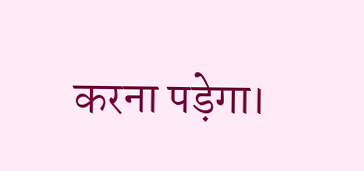करना पड़ेगा।